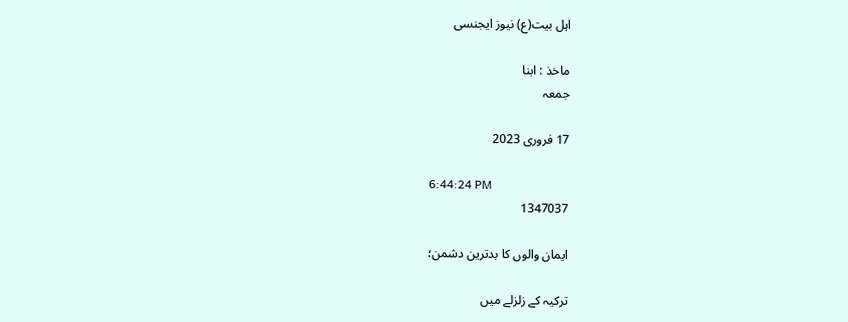اہل بیت(ع) نیوز ایجنسی

ماخذ : ابنا
جمعہ

17 فروری 2023

6:44:24 PM
1347037

ایمان والوں کا بدترین دشمن؛

ترکیہ کے زلزلے میں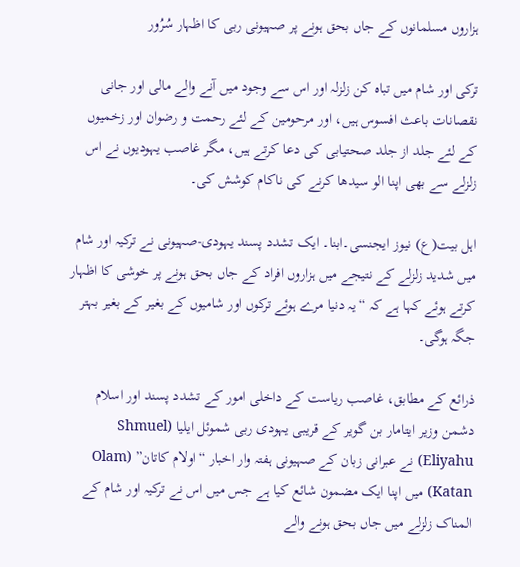ہزاروں مسلمانوں کے جاں بحق ہونے پر صہیونی ربی کا اظہار سُرُور

ترکی اور شام میں تباہ کن زلزلہ اور اس سے وجود میں آنے والے مالی اور جانی نقصانات باعث افسوس ہیں، اور مرحومین کے لئے رحمت و رضوان اور زخمیوں کے لئے جلد از جلد صحتیابی کی دعا کرتے ہیں، مگر غاصب یہودیوں نے اس زلزلے سے بھی اپنا الو سیدھا کرنے کی ناکام کوشش کی۔

اہل بیت(ع) نیوز ایجنسی۔ابنا۔ ایک تشدد پسند یہودی-صہیونی نے ترکیہ اور شام میں شدید زلزلے کے نتیجے میں ہزاروں افراد کے جاں بحق ہونے پر خوشی کا اظہار کرتے ہوئے کہا ہے کہ “یہ دنیا مرے ہوئے ترکوں اور شامیوں کے بغیر کے بغیر بہتر جگہ ہوگی۔

ذرائع کے مطابق، غاصب ریاست کے داخلی امور کے تشدد پسند اور اسلام دشمن وزیر ایتامار بن گویر کے قریبی یہودی ربی شموئل ایلیا (Shmuel Eliyahu) نے عبرانی زبان کے صہیونی ہفتہ وار اخبار “اولام کاتان” (Olam Katan) میں اپنا ایک مضمون شائع کیا ہے جس میں اس نے ترکیہ اور شام کے المناک زلزلے میں جاں بحق ہونے والے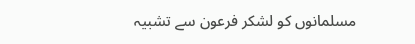مسلمانوں کو لشکر فرعون سے تشبیہ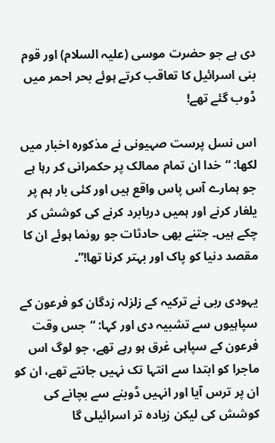دی ہے جو حضرت موسی (علیہ السلام) اور قوم بنی اسرائیل کا تعاقب کرتے ہوئے بحر احمر میں ڈوب گئے تھے!

اس نسل پرست صہیونی نے مذکورہ اخبار میں لکھا: “خدا ان تمام ممالک پر حکمرانی کر رہا ہے جو ہمارے آس پاس واقع ہیں اور کئی بار ہم پر یلغار کرنے اور ہمیں دربابرد کرنے کی کوشش کر چکے ہیں۔ جتنے بھی حادثات جو رونما ہوئے ان کا مقصد دنیا کو پاک اور بہتر کرنا تھا!”۔

یہودی ربی نے ترکیہ کے زلزلہ زدگان کو فرعون کے سپاہیوں سے تشبیہ دی اور کہا: “جس وقت فرعون کے سپاہی غرق ہو رہے تھے، جو لوگ اس ماجرا کو ابتدا سے انتہا تک نہیں جانتے تھے، ان کو ان پر ترس آیا اور انہیں ڈوبنے سے بچانے کی کوشش کی لیکن زیادہ تر اسرائیلی گا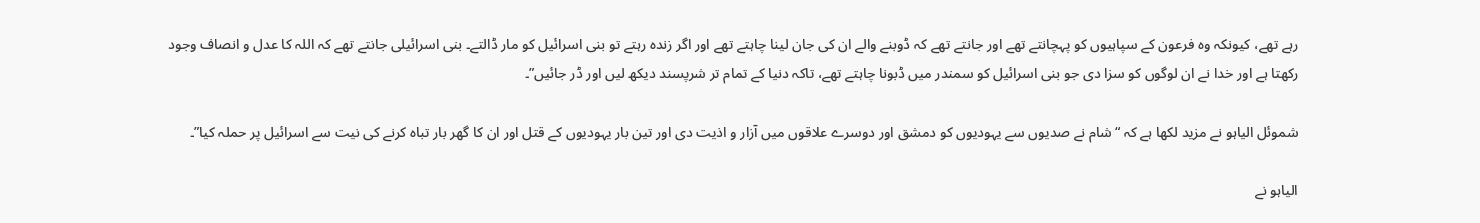رہے تھے، کیونکہ وہ فرعون کے سپاہیوں کو پہچانتے تھے اور جانتے تھے کہ ڈوبنے والے ان کی جان لینا چاہتے تھے اور اگر زندہ رہتے تو بنی اسرائیل کو مار ڈالتے۔ بنی اسرائیلی جانتے تھے کہ اللہ کا عدل و انصاف وجود رکھتا ہے اور خدا نے ان لوگوں کو سزا دی جو بنی اسرائیل کو سمندر میں ڈبونا چاہتے تھے، تاکہ دنیا کے تمام تر شرپسند دیکھ لیں اور ڈر جائیں”۔

شموئل الیاہو نے مزید لکھا ہے کہ “شام نے صدیوں سے یہودیوں کو دمشق اور دوسرے علاقوں میں آزار و اذیت دی اور تین بار یہودیوں کے قتل اور ان کا گھر بار تباہ کرنے کی نیت سے اسرائیل پر حملہ کیا”۔

الیاہو نے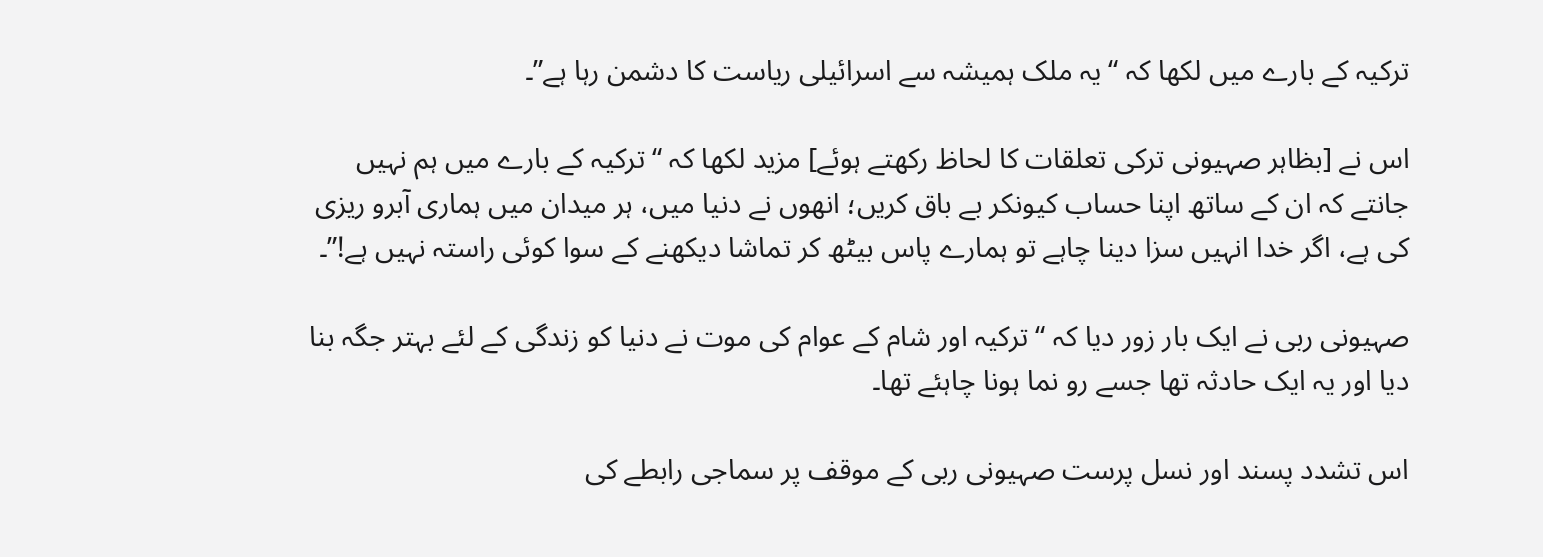ترکیہ کے بارے میں لکھا کہ “یہ ملک ہمیشہ سے اسرائیلی ریاست کا دشمن رہا ہے”۔

اس نے [بظاہر صہیونی ترکی تعلقات کا لحاظ رکھتے ہوئے] مزید لکھا کہ “ترکیہ کے بارے میں ہم نہیں جانتے کہ ان کے ساتھ اپنا حساب کیونکر بے باق کریں؛ انھوں نے دنیا میں، ہر میدان میں ہماری آبرو ریزی کی ہے، اگر خدا انہیں سزا دینا چاہے تو ہمارے پاس بیٹھ کر تماشا دیکھنے کے سوا کوئی راستہ نہیں ہے!”۔

صہیونی ربی نے ایک بار زور دیا کہ “ترکیہ اور شام کے عوام کی موت نے دنیا کو زندگی کے لئے بہتر جگہ بنا دیا اور یہ ایک حادثہ تھا جسے رو نما ہونا چاہئے تھا۔

اس تشدد پسند اور نسل پرست صہیونی ربی کے موقف پر سماجی رابطے کی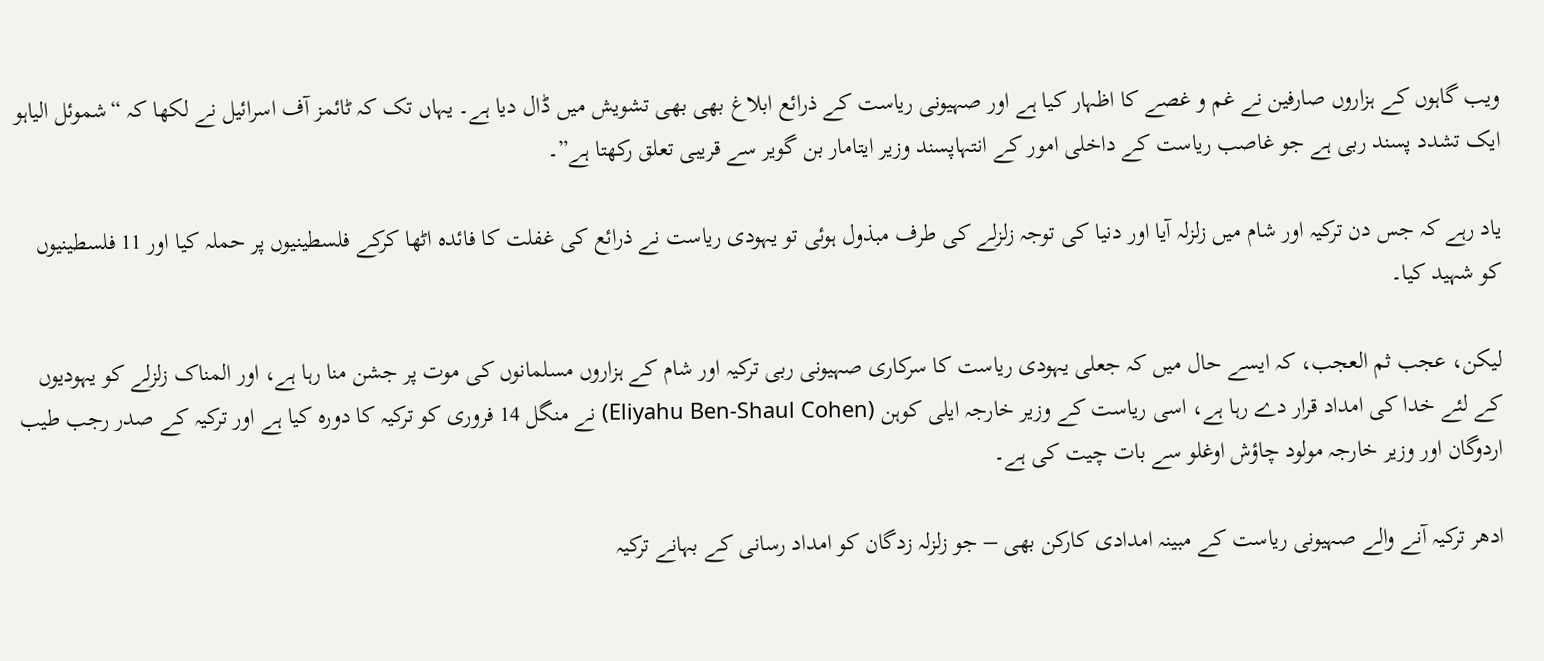ویب گاہوں کے ہزاروں صارفین نے غم و غصے کا اظہار کیا ہے اور صہیونی ریاست کے ذرائع ابلاغ بھی بھی تشویش میں ڈال دیا ہے۔ یہاں تک کہ ٹائمز آف اسرائیل نے لکھا کہ “شموئل الیاہو ایک تشدد پسند ربی ہے جو غاصب ریاست کے داخلی امور کے انتہاپسند وزیر ایتامار بن گویر سے قریبی تعلق رکھتا ہے”۔

یاد رہے کہ جس دن ترکیہ اور شام میں زلزلہ آیا اور دنیا کی توجہ زلزلے کی طرف مبذول ہوئی تو یہودی ریاست نے ذرائع کی غفلت کا فائدہ اٹھا کرکے فلسطینیوں پر حملہ کیا اور 11 فلسطینیوں کو شہید کیا۔

لیکن، عجب ثم العجب، کہ ایسے حال میں کہ جعلی یہودی ریاست کا سرکاری صہیونی ربی ترکیہ اور شام کے ہزاروں مسلمانوں کی موت پر جشن منا رہا ہے، اور المناک زلزلے کو یہودیوں کے لئے خدا کی امداد قرار دے رہا ہے، اسی ریاست کے وزیر خارجہ ایلی کوہن (Eliyahu Ben-Shaul Cohen) نے منگل 14 فروری کو ترکیہ کا دورہ کیا ہے اور ترکیہ کے صدر رجب طیب اردوگان اور وزیر خارجہ مولود چاؤش اوغلو سے بات چیت کی ہے۔

ادھر ترکیہ آنے والے صہیونی ریاست کے مبینہ امدادی کارکن بھی – جو زلزلہ زدگان کو امداد رسانی کے بہانے ترکیہ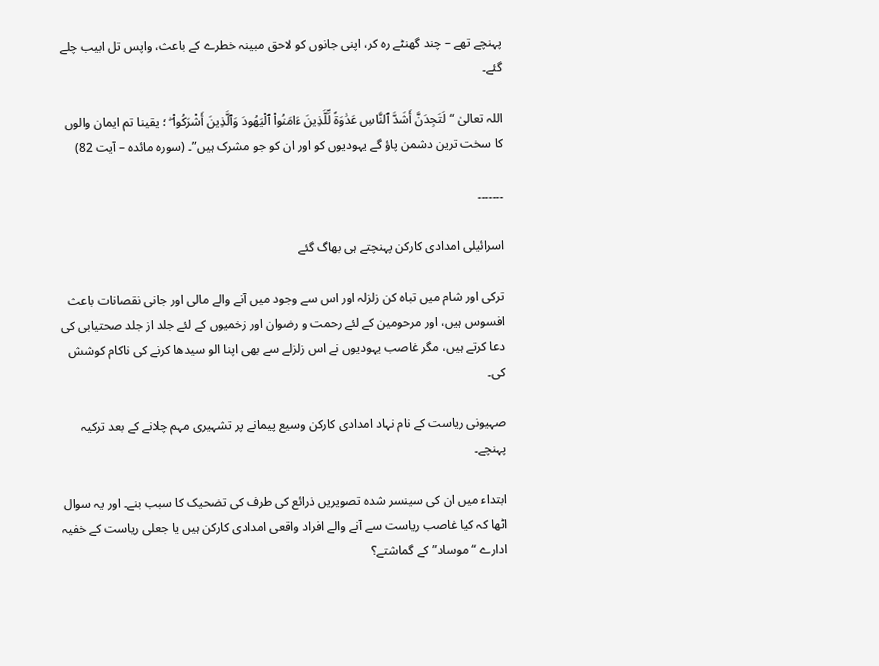پہنچے تھے – چند گھنٹے رہ کر، اپنی جانوں کو لاحق مبینہ خطرے کے باعث، واپس تل ابیب چلے گئے۔

اللہ تعالیٰ “لَتَجِدَنَّ أَشَدَّ ٱلنَّاسِ عَدَٰوَةً لِّلَّذِينَ ءَامَنُواْ ٱلْيَهُودَ وَٱلَّذِينَ أَشْرَكُواْ ۖ ؛ یقینا تم ایمان والوں کا سخت ترین دشمن پاؤ گے یہودیوں کو اور ان کو جو مشرک ہیں”۔ (سورہ مائدہ – آیت 82)

۔۔۔۔۔۔۔

اسرائیلی امدادی کارکن پہنچتے ہی بھاگ گئے

ترکی اور شام میں تباہ کن زلزلہ اور اس سے وجود میں آنے والے مالی اور جانی نقصانات باعث افسوس ہیں، اور مرحومین کے لئے رحمت و رضوان اور زخمیوں کے لئے جلد از جلد صحتیابی کی دعا کرتے ہیں، مگر غاصب یہودیوں نے اس زلزلے سے بھی اپنا الو سیدھا کرنے کی ناکام کوشش کی۔

صہیونی ریاست کے نام نہاد امدادی کارکن وسیع پیمانے پر تشہیری مہم چلانے کے بعد ترکیہ پہنچے۔

ابتداء میں ان کی سینسر شدہ تصویریں ذرائع کی طرف کی تضحیک کا سبب بنے۔ اور یہ سوال اٹھا کہ کیا غاصب ریاست سے آنے والے افراد واقعی امدادی کارکن ہیں یا جعلی ریاست کے خفیہ ادارے “موساد” کے گماشتے؟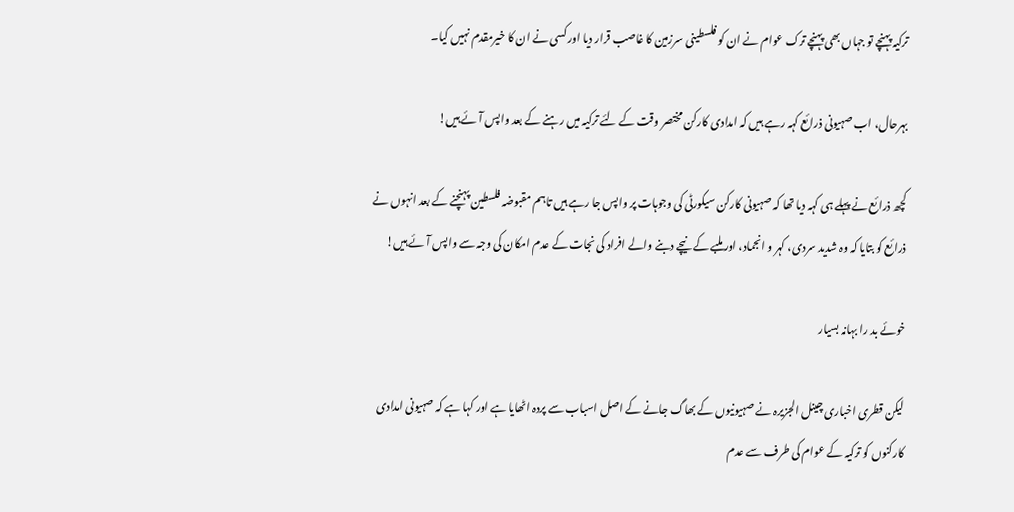ترکیہ پہنچے تو جہاں بھی پہنچے ترک عوام نے ان کو فلسطینی سرزمین کا غاصب قرار دیا اور کسی نے ان کا خیرمقدم نہیں کیا۔

بہرحال، اب صہیونی ذرائع کہہ رہے ہیں کہ امدادی کارکن مختصر وقت کے لئے ترکیہ میں رہنے کے بعد واپس آئے ہیں!

کچھ ذرائع نے پہلے ہی کہہ دیا تھا کہ صہیونی کارکن سیکورٹی کی وجوہات پر واپس جا رہے ہیں تاہم مقبوضہ فلسطین پہنچنے کے بعد انہوں نے ذرائع کو بتایا کہ وہ شدید سردی، کہر و انجماد، اور ملبے کے نیچے دبنے والے افراد کی نجات کے عدم امکان کی وجہ سے واپس آئے ہیں!

خوئے بد را بہانہ بسیار

لیکن قطری اخباری چینل الجزیرہ نے صہیونیوں کے بھاگ جانے کے اصل اسباب سے پردہ اٹھایا ہے اور کہا ہے کہ صہیونی امدادی کارکنوں کو ترکیہ کے عوام کی طرف سے عدم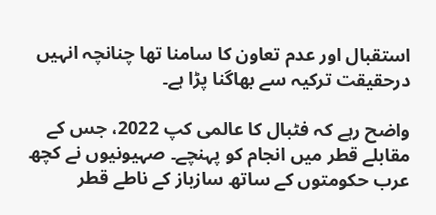استقبال اور عدم تعاون کا سامنا تھا چنانچہ انہیں درحقیقت ترکیہ سے بھاگنا پڑا ہے۔

واضح رہے کہ فٹبال کا عالمی کپ 2022، جس کے مقابلے قطر میں انجام کو پہنچے۔ صہیونیوں نے کچھ عرب حکومتوں کے ساتھ سازباز کے ناطے قطر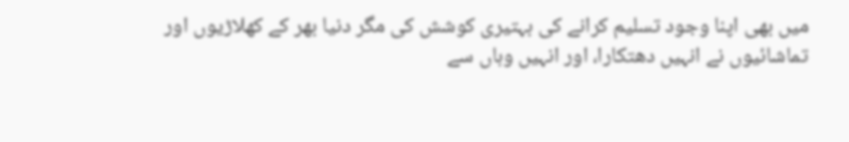میں بھی اپنا وجود تسلیم کرانے کی بہتیری کوشش کی مگر دنیا بھر کے کھلاڑیوں اور تماشائیوں نے انہیں دھتکارا، اور انہیں وہاں سے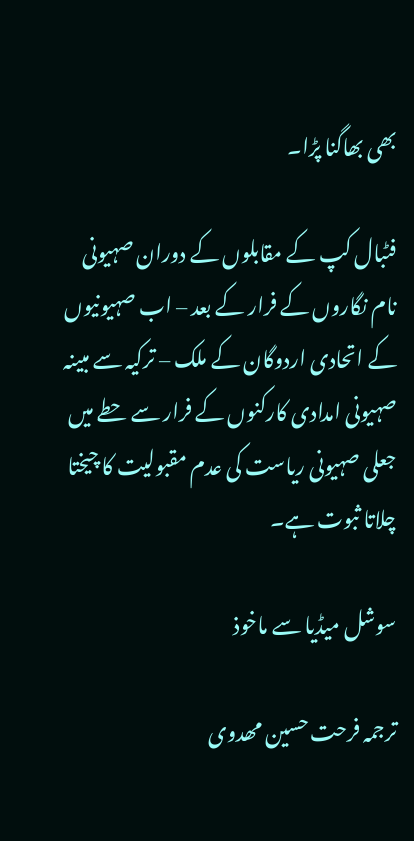بھی بھاگنا پڑا۔

فٹبال کپ کے مقابلوں کے دوران صہیونی نام نگاروں کے فرار کے بعد – اب صہیونیوں کے اتحادی اردوگان کے ملک – ترکیہ سے مبینہ صہیونی امدادی کارکنوں کے فرار سے حطے میں جعلی صہیونی ریاست کی عدم مقبولیت کا چیختا چلاتا ثبوت ہے۔

سوشل میڈیا سے ماخوذ

ترجمہ فرحت حسین مھدوی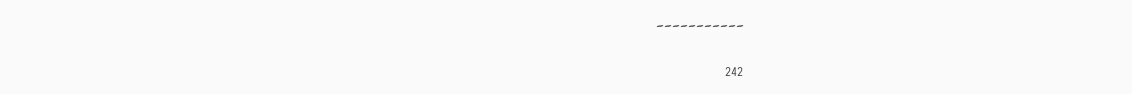۔۔۔۔۔۔۔۔۔۔۔

242